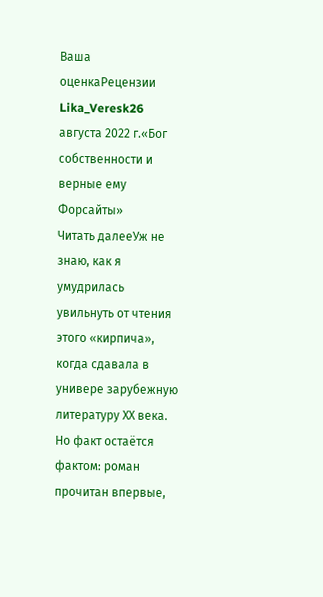Ваша оценкаРецензии
Lika_Veresk26 августа 2022 г.«Бог собственности и верные ему Форсайты»
Читать далееУж не знаю, как я умудрилась увильнуть от чтения этого «кирпича», когда сдавала в универе зарубежную литературу ХХ века. Но факт остаётся фактом: роман прочитан впервые,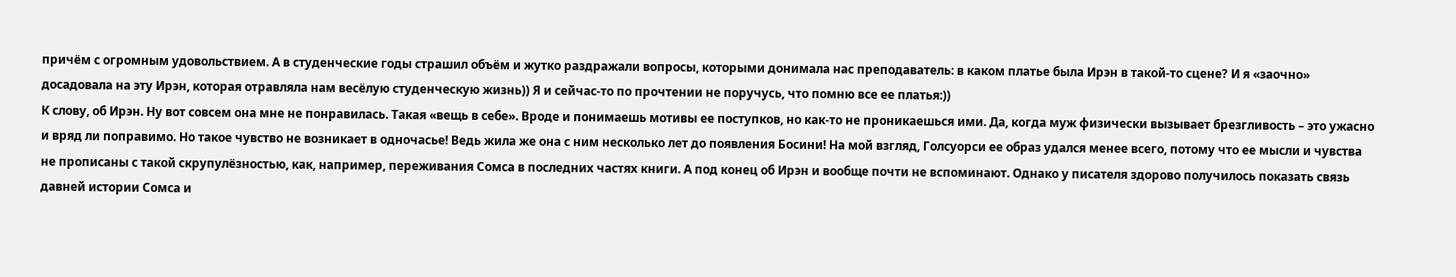причём с огромным удовольствием. А в студенческие годы страшил объём и жутко раздражали вопросы, которыми донимала нас преподаватель: в каком платье была Ирэн в такой-то сцене? И я «заочно» досадовала на эту Ирэн, которая отравляла нам весёлую студенческую жизнь)) Я и сейчас-то по прочтении не поручусь, что помню все ее платья:))
К слову, об Ирэн. Ну вот совсем она мне не понравилась. Такая «вещь в себе». Вроде и понимаешь мотивы ее поступков, но как-то не проникаешься ими. Да, когда муж физически вызывает брезгливость – это ужасно и вряд ли поправимо. Но такое чувство не возникает в одночасье! Ведь жила же она с ним несколько лет до появления Босини! На мой взгляд, Голсуорси ее образ удался менее всего, потому что ее мысли и чувства не прописаны с такой скрупулёзностью, как, например, переживания Сомса в последних частях книги. А под конец об Ирэн и вообще почти не вспоминают. Однако у писателя здорово получилось показать связь давней истории Сомса и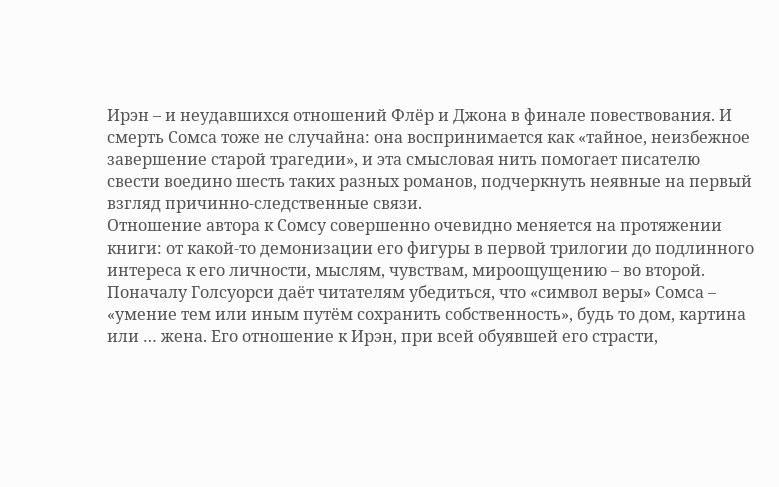Ирэн – и неудавшихся отношений Флёр и Джона в финале повествования. И смерть Сомса тоже не случайна: она воспринимается как «тайное, неизбежное завершение старой трагедии», и эта смысловая нить помогает писателю свести воедино шесть таких разных романов, подчеркнуть неявные на первый взгляд причинно-следственные связи.
Отношение автора к Сомсу совершенно очевидно меняется на протяжении книги: от какой-то демонизации его фигуры в первой трилогии до подлинного интереса к его личности, мыслям, чувствам, мироощущению – во второй. Поначалу Голсуорси даёт читателям убедиться, что «символ веры» Сомса – «умение тем или иным путём сохранить собственность», будь то дом, картина или … жена. Его отношение к Ирэн, при всей обуявшей его страсти,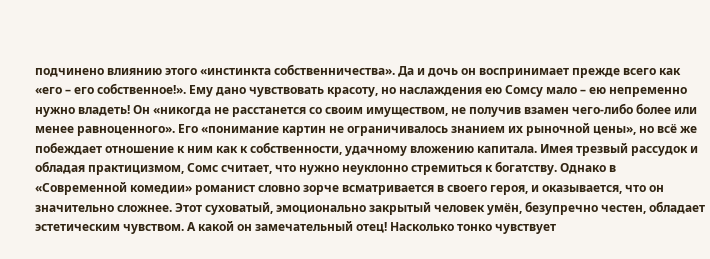подчинено влиянию этого «инстинкта собственничества». Да и дочь он воспринимает прежде всего как «его – его собственное!». Ему дано чувствовать красоту, но наслаждения ею Сомсу мало – ею непременно нужно владеть! Он «никогда не расстанется со своим имуществом, не получив взамен чего-либо более или менее равноценного». Его «понимание картин не ограничивалось знанием их рыночной цены», но всё же побеждает отношение к ним как к собственности, удачному вложению капитала. Имея трезвый рассудок и обладая практицизмом, Сомс считает, что нужно неуклонно стремиться к богатству. Однако в «Современной комедии» романист словно зорче всматривается в своего героя, и оказывается, что он значительно сложнее. Этот суховатый, эмоционально закрытый человек умён, безупречно честен, обладает эстетическим чувством. А какой он замечательный отец! Насколько тонко чувствует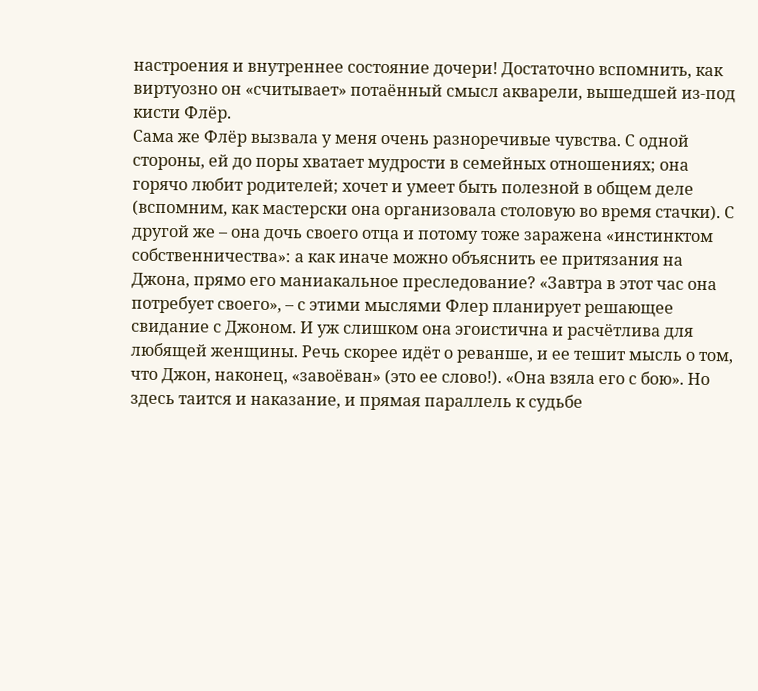настроения и внутреннее состояние дочери! Достаточно вспомнить, как виртуозно он «считывает» потаённый смысл акварели, вышедшей из-под кисти Флёр.
Сама же Флёр вызвала у меня очень разноречивые чувства. С одной стороны, ей до поры хватает мудрости в семейных отношениях; она горячо любит родителей; хочет и умеет быть полезной в общем деле (вспомним, как мастерски она организовала столовую во время стачки). С другой же – она дочь своего отца и потому тоже заражена «инстинктом собственничества»: а как иначе можно объяснить ее притязания на Джона, прямо его маниакальное преследование? «Завтра в этот час она потребует своего», – с этими мыслями Флер планирует решающее свидание с Джоном. И уж слишком она эгоистична и расчётлива для любящей женщины. Речь скорее идёт о реванше, и ее тешит мысль о том, что Джон, наконец, «завоёван» (это ее слово!). «Она взяла его с бою». Но здесь таится и наказание, и прямая параллель к судьбе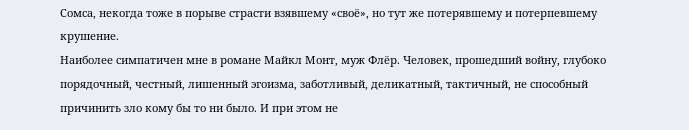Сомса, некогда тоже в порыве страсти взявшему «своё», но тут же потерявшему и потерпевшему крушение.
Наиболее симпатичен мне в романе Майкл Монт, муж Флёр. Человек, прошедший войну, глубоко порядочный, честный, лишенный эгоизма, заботливый, деликатный, тактичный, не способный причинить зло кому бы то ни было. И при этом не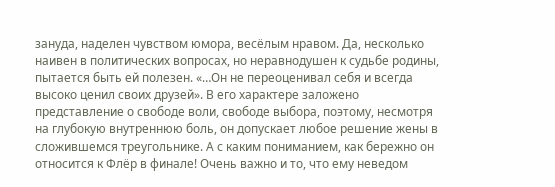зануда, наделен чувством юмора, весёлым нравом. Да, несколько наивен в политических вопросах, но неравнодушен к судьбе родины, пытается быть ей полезен. «…Он не переоценивал себя и всегда высоко ценил своих друзей». В его характере заложено представление о свободе воли, свободе выбора, поэтому, несмотря на глубокую внутреннюю боль, он допускает любое решение жены в сложившемся треугольнике. А с каким пониманием, как бережно он относится к Флёр в финале! Очень важно и то, что ему неведом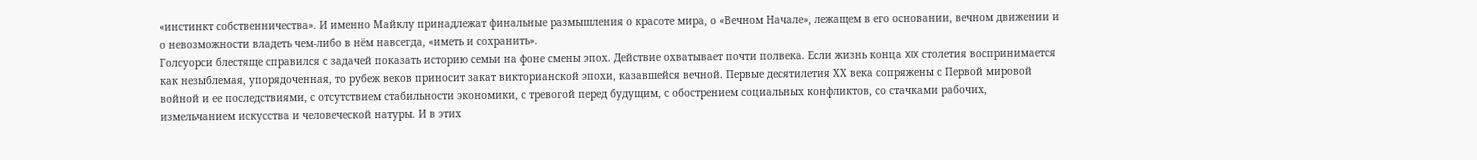«инстинкт собственничества». И именно Майклу принадлежат финальные размышления о красоте мира, о «Вечном Начале», лежащем в его основании, вечном движении и о невозможности владеть чем-либо в нём навсегда, «иметь и сохранить».
Голсуорси блестяще справился с задачей показать историю семьи на фоне смены эпох. Действие охватывает почти полвека. Если жизнь конца XIX столетия воспринимается как незыблемая, упорядоченная, то рубеж веков приносит закат викторианской эпохи, казавшейся вечной. Первые десятилетия ХХ века сопряжены с Первой мировой войной и ее последствиями, с отсутствием стабильности экономики, с тревогой перед будущим, с обострением социальных конфликтов, со стачками рабочих, измельчанием искусства и человеческой натуры. И в этих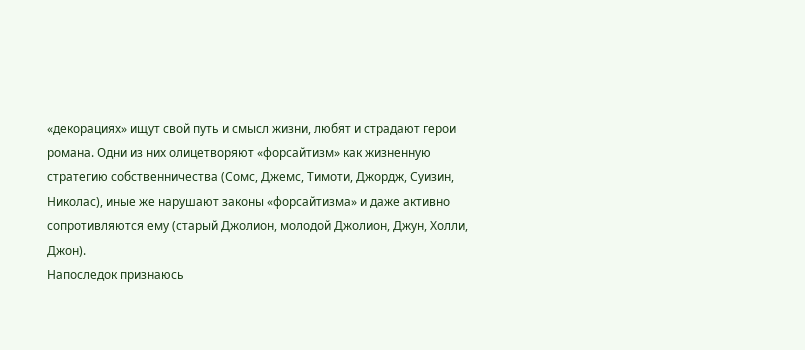«декорациях» ищут свой путь и смысл жизни, любят и страдают герои романа. Одни из них олицетворяют «форсайтизм» как жизненную стратегию собственничества (Сомс, Джемс, Тимоти, Джордж, Суизин, Николас), иные же нарушают законы «форсайтизма» и даже активно сопротивляются ему (старый Джолион, молодой Джолион, Джун, Холли, Джон).
Напоследок признаюсь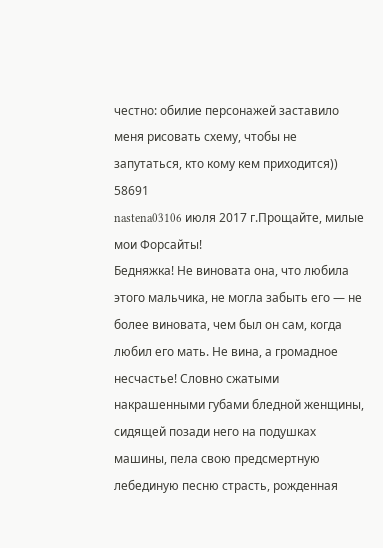честно: обилие персонажей заставило меня рисовать схему, чтобы не запутаться, кто кому кем приходится))
58691
nastena03106 июля 2017 г.Прощайте, милые мои Форсайты!
Бедняжка! Не виновата она, что любила этого мальчика, не могла забыть его — не более виновата, чем был он сам, когда любил его мать. Не вина, а громадное несчастье! Словно сжатыми накрашенными губами бледной женщины, сидящей позади него на подушках машины, пела свою предсмертную лебединую песню страсть, рожденная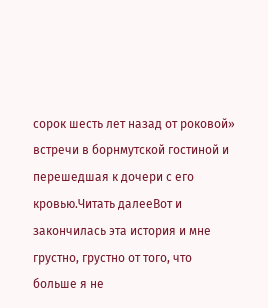сорок шесть лет назад от роковой» встречи в борнмутской гостиной и перешедшая к дочери с его кровью.Читать далееВот и закончилась эта история и мне грустно, грустно от того, что больше я не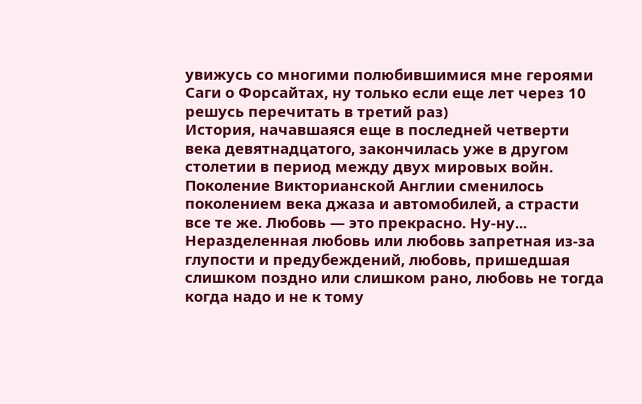увижусь со многими полюбившимися мне героями Саги о Форсайтах, ну только если еще лет через 10 решусь перечитать в третий раз)
История, начавшаяся еще в последней четверти века девятнадцатого, закончилась уже в другом столетии в период между двух мировых войн. Поколение Викторианской Англии сменилось поколением века джаза и автомобилей, а страсти все те же. Любовь — это прекрасно. Ну-ну... Неразделенная любовь или любовь запретная из-за глупости и предубеждений, любовь, пришедшая слишком поздно или слишком рано, любовь не тогда когда надо и не к тому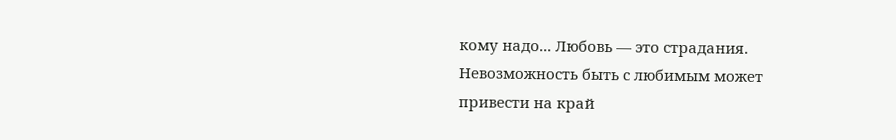кому надо... Любовь — это страдания. Невозможность быть с любимым может привести на край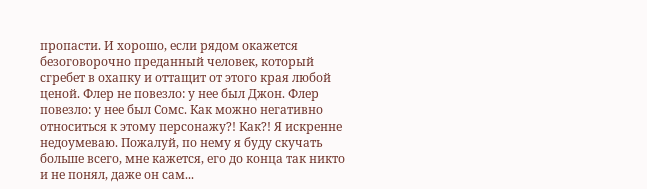пропасти. И хорошо, если рядом окажется безоговорочно преданный человек, который сгребет в охапку и оттащит от этого края любой ценой. Флер не повезло: у нее был Джон. Флер повезло: у нее был Сомс. Как можно негативно относиться к этому персонажу?! Как?! Я искренне недоумеваю. Пожалуй, по нему я буду скучать больше всего, мне кажется, его до конца так никто и не понял, даже он сам...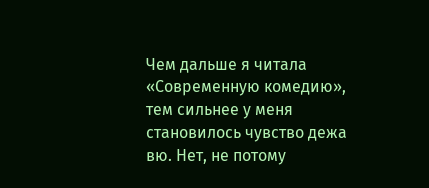Чем дальше я читала «Современную комедию», тем сильнее у меня становилось чувство дежа вю. Нет, не потому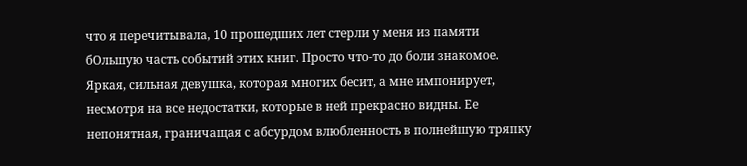что я перечитывала, 10 прошедших лет стерли у меня из памяти бОльшую часть событий этих книг. Просто что-то до боли знакомое. Яркая, сильная девушка, которая многих бесит, а мне импонирует, несмотря на все недостатки, которые в ней прекрасно видны. Ее непонятная, граничащая с абсурдом влюбленность в полнейшую тряпку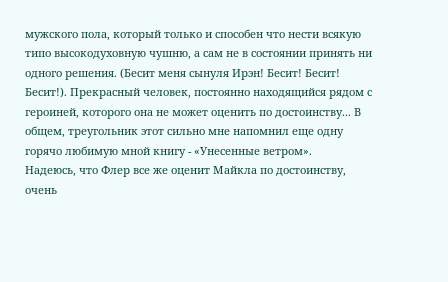мужского пола, который только и способен что нести всякую типо высокодуховную чушню, а сам не в состоянии принять ни одного решения. (Бесит меня сынуля Ирэн! Бесит! Бесит! Бесит!). Прекрасный человек, постоянно находящийся рядом с героиней, которого она не может оценить по достоинству... В общем, треугольник этот сильно мне напомнил еще одну горячо любимую мной книгу - «Унесенные ветром».
Надеюсь, что Флер все же оценит Майкла по достоинству, очень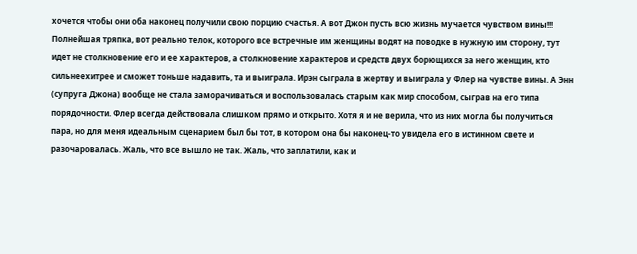хочется чтобы они оба наконец получили свою порцию счастья. А вот Джон пусть всю жизнь мучается чувством вины!!! Полнейшая тряпка, вот реально телок, которого все встречные им женщины водят на поводке в нужную им сторону, тут идет не столкновение его и ее характеров, а столкновение характеров и средств двух борющихся за него женщин, кто
сильнеехитрее и сможет тоньше надавить, та и выиграла. Ирэн сыграла в жертву и выиграла у Флер на чувстве вины. А Энн (супруга Джона) вообще не стала заморачиваться и воспользовалась старым как мир способом, сыграв на его типа порядочности. Флер всегда действовала слишком прямо и открыто. Хотя я и не верила, что из них могла бы получиться пара, но для меня идеальным сценарием был бы тот, в котором она бы наконец-то увидела его в истинном свете и разочаровалась. Жаль, что все вышло не так. Жаль, что заплатили, как и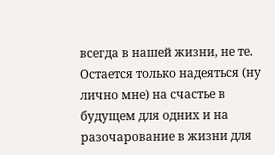всегда в нашей жизни, не те. Остается только надеяться (ну лично мне) на счастье в будущем для одних и на разочарование в жизни для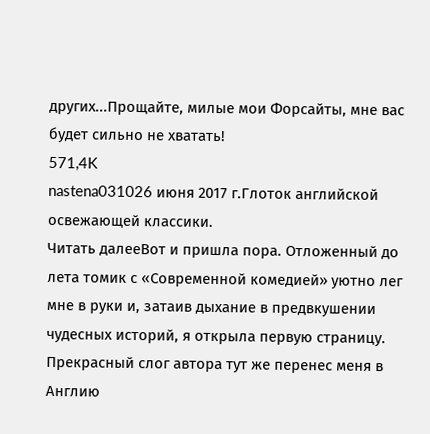других...Прощайте, милые мои Форсайты, мне вас будет сильно не хватать!
571,4K
nastena031026 июня 2017 г.Глоток английской освежающей классики.
Читать далееВот и пришла пора. Отложенный до лета томик с «Современной комедией» уютно лег мне в руки и, затаив дыхание в предвкушении чудесных историй, я открыла первую страницу. Прекрасный слог автора тут же перенес меня в Англию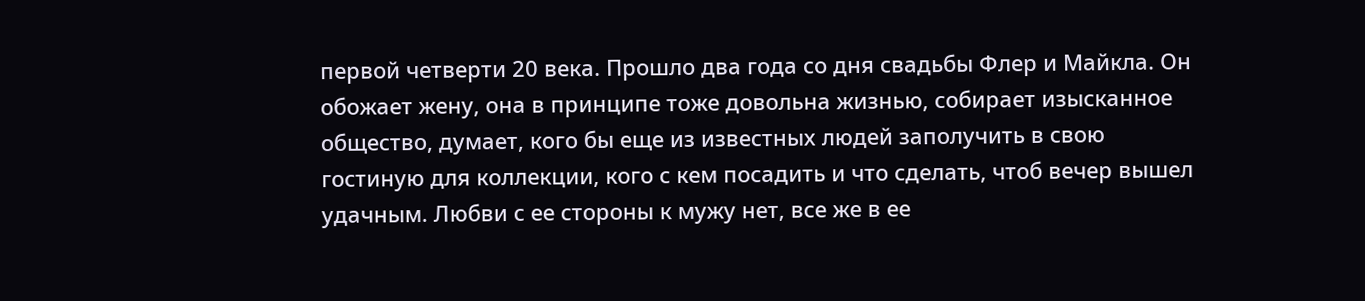первой четверти 20 века. Прошло два года со дня свадьбы Флер и Майкла. Он обожает жену, она в принципе тоже довольна жизнью, собирает изысканное общество, думает, кого бы еще из известных людей заполучить в свою гостиную для коллекции, кого с кем посадить и что сделать, чтоб вечер вышел удачным. Любви с ее стороны к мужу нет, все же в ее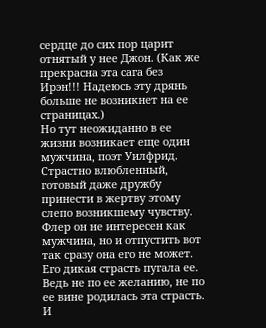сердце до сих пор царит отнятый у нее Джон. (Как же прекрасна эта сага без Ирэн!!! Надеюсь эту дрянь больше не возникнет на ее страницах.)
Но тут неожиданно в ее жизни возникает еще один мужчина, поэт Уилфрид. Страстно влюбленный, готовый даже дружбу принести в жертву этому слепо возникшему чувству. Флер он не интересен как мужчина, но и отпустить вот так сразу она его не может.
Его дикая страсть пугала ее. Ведь не по ее желанию, не по ее вине родилась эта страсть. И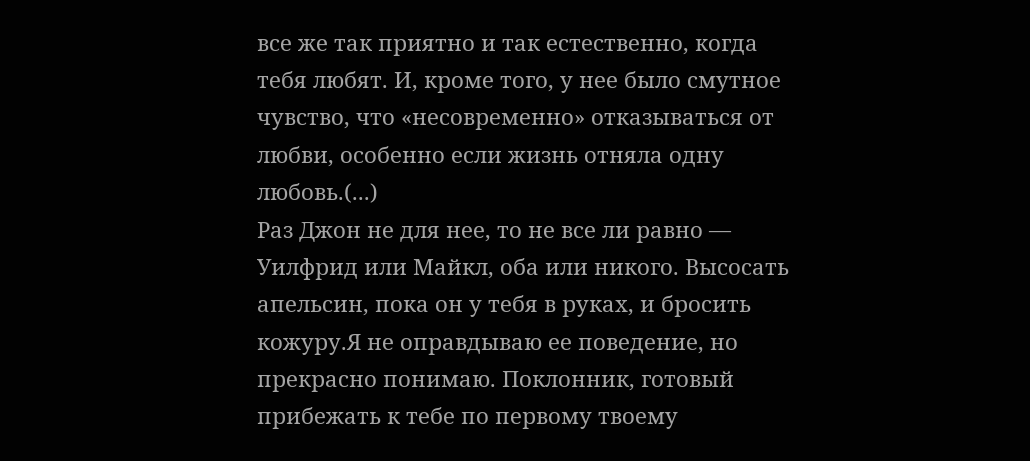все же так приятно и так естественно, когда тебя любят. И, кроме того, у нее было смутное чувство, что «несовременно» отказываться от любви, особенно если жизнь отняла одну любовь.(...)
Раз Джон не для нее, то не все ли равно — Уилфрид или Майкл, оба или никого. Высосать апельсин, пока он у тебя в руках, и бросить кожуру.Я не оправдываю ее поведение, но прекрасно понимаю. Поклонник, готовый прибежать к тебе по первому твоему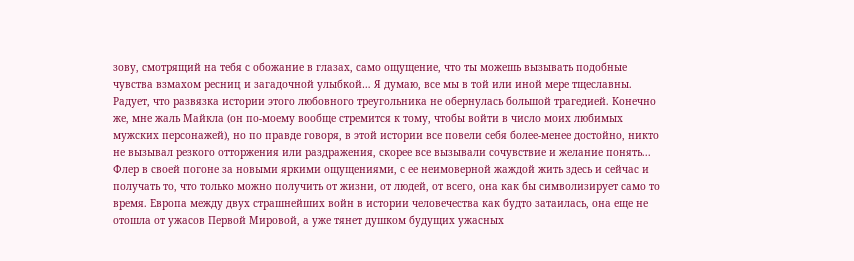зову, смотрящий на тебя с обожание в глазах, само ощущение, что ты можешь вызывать подобные чувства взмахом ресниц и загадочной улыбкой… Я думаю, все мы в той или иной мере тщеславны. Радует, что развязка истории этого любовного треугольника не обернулась большой трагедией. Конечно же, мне жаль Майкла (он по-моему вообще стремится к тому, чтобы войти в число моих любимых мужских персонажей), но по правде говоря, в этой истории все повели себя более-менее достойно, никто не вызывал резкого отторжения или раздражения, скорее все вызывали сочувствие и желание понять...
Флер в своей погоне за новыми яркими ощущениями, с ее неимоверной жаждой жить здесь и сейчас и получать то, что только можно получить от жизни, от людей, от всего, она как бы символизирует само то время. Европа между двух страшнейших войн в истории человечества как будто затаилась, она еще не отошла от ужасов Первой Мировой, а уже тянет душком будущих ужасных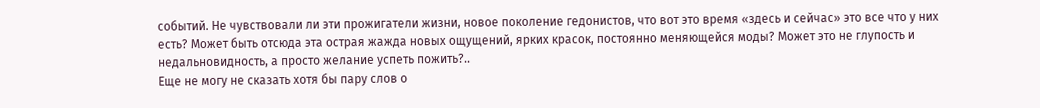событий. Не чувствовали ли эти прожигатели жизни, новое поколение гедонистов, что вот это время «здесь и сейчас» это все что у них есть? Может быть отсюда эта острая жажда новых ощущений, ярких красок, постоянно меняющейся моды? Может это не глупость и недальновидность, а просто желание успеть пожить?..
Еще не могу не сказать хотя бы пару слов о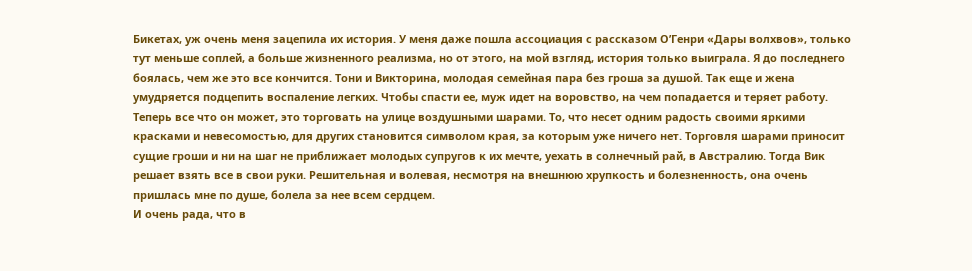Бикетах, уж очень меня зацепила их история. У меня даже пошла ассоциация с рассказом О’Генри «Дары волхвов», только тут меньше соплей, а больше жизненного реализма, но от этого, на мой взгляд, история только выиграла. Я до последнего боялась, чем же это все кончится. Тони и Викторина, молодая семейная пара без гроша за душой. Так еще и жена умудряется подцепить воспаление легких. Чтобы спасти ее, муж идет на воровство, на чем попадается и теряет работу. Теперь все что он может, это торговать на улице воздушными шарами. То, что несет одним радость своими яркими красками и невесомостью, для других становится символом края, за которым уже ничего нет. Торговля шарами приносит сущие гроши и ни на шаг не приближает молодых супругов к их мечте, уехать в солнечный рай, в Австралию. Тогда Вик решает взять все в свои руки. Решительная и волевая, несмотря на внешнюю хрупкость и болезненность, она очень пришлась мне по душе, болела за нее всем сердцем.
И очень рада, что в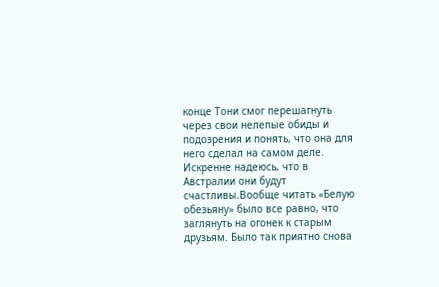конце Тони смог перешагнуть через свои нелепые обиды и подозрения и понять, что она для него сделал на самом деле. Искренне надеюсь, что в Австралии они будут счастливы.Вообще читать «Белую обезьяну» было все равно, что заглянуть на огонек к старым друзьям. Было так приятно снова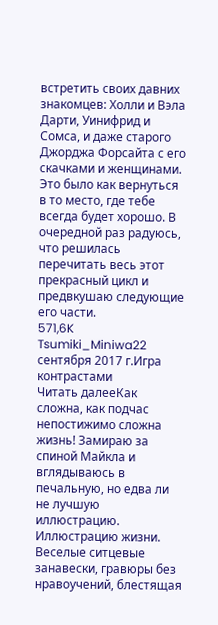встретить своих давних знакомцев: Холли и Вэла Дарти, Уинифрид и Сомса, и даже старого Джорджа Форсайта с его скачками и женщинами. Это было как вернуться в то место, где тебе всегда будет хорошо. В очередной раз радуюсь, что решилась перечитать весь этот прекрасный цикл и предвкушаю следующие его части.
571,6K
Tsumiki_Miniwa22 сентября 2017 г.Игра контрастами
Читать далееКак сложна, как подчас непостижимо сложна жизнь! Замираю за спиной Майкла и вглядываюсь в печальную, но едва ли не лучшую иллюстрацию. Иллюстрацию жизни. Веселые ситцевые занавески, гравюры без нравоучений, блестящая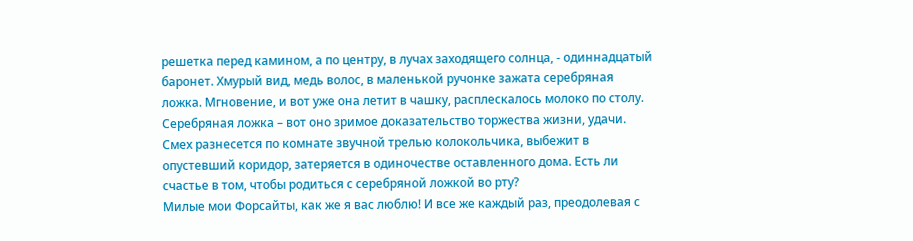решетка перед камином, а по центру, в лучах заходящего солнца, - одиннадцатый баронет. Хмурый вид, медь волос, в маленькой ручонке зажата серебряная ложка. Мгновение, и вот уже она летит в чашку, расплескалось молоко по столу. Серебряная ложка – вот оно зримое доказательство торжества жизни, удачи. Смех разнесется по комнате звучной трелью колокольчика, выбежит в опустевший коридор, затеряется в одиночестве оставленного дома. Есть ли счастье в том, чтобы родиться с серебряной ложкой во рту?
Милые мои Форсайты, как же я вас люблю! И все же каждый раз, преодолевая с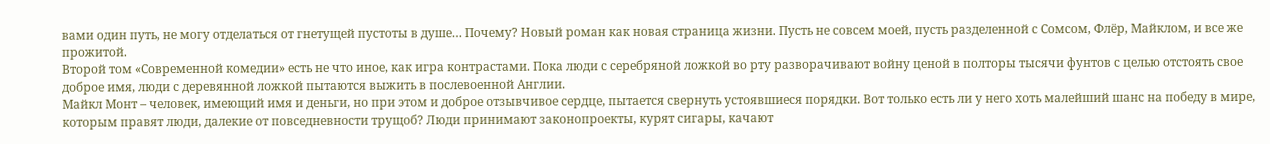вами один путь, не могу отделаться от гнетущей пустоты в душе… Почему? Новый роман как новая страница жизни. Пусть не совсем моей, пусть разделенной с Сомсом, Флёр, Майклом, и все же прожитой.
Второй том «Современной комедии» есть не что иное, как игра контрастами. Пока люди с серебряной ложкой во рту разворачивают войну ценой в полторы тысячи фунтов с целью отстоять свое доброе имя, люди с деревянной ложкой пытаются выжить в послевоенной Англии.
Майкл Монт – человек, имеющий имя и деньги, но при этом и доброе отзывчивое сердце, пытается свернуть устоявшиеся порядки. Вот только есть ли у него хоть малейший шанс на победу в мире, которым правят люди, далекие от повседневности трущоб? Люди принимают законопроекты, курят сигары, качают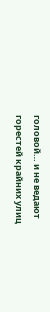головой… и не ведают горестей крайних улиц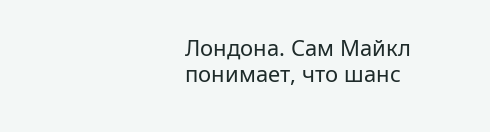Лондона. Сам Майкл понимает, что шанс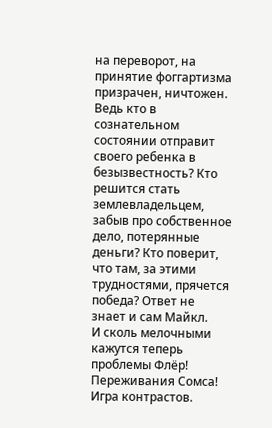на переворот, на принятие фоггартизма призрачен, ничтожен. Ведь кто в сознательном состоянии отправит своего ребенка в безызвестность? Кто решится стать землевладельцем, забыв про собственное дело, потерянные деньги? Кто поверит, что там, за этими трудностями, прячется победа? Ответ не знает и сам Майкл.
И сколь мелочными кажутся теперь проблемы Флёр! Переживания Сомса! Игра контрастов.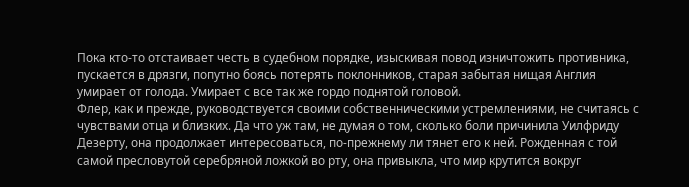Пока кто-то отстаивает честь в судебном порядке, изыскивая повод изничтожить противника, пускается в дрязги, попутно боясь потерять поклонников, старая забытая нищая Англия умирает от голода. Умирает с все так же гордо поднятой головой.
Флер, как и прежде, руководствуется своими собственническими устремлениями, не считаясь с чувствами отца и близких. Да что уж там, не думая о том, сколько боли причинила Уилфриду Дезерту, она продолжает интересоваться, по-прежнему ли тянет его к ней. Рожденная с той самой пресловутой серебряной ложкой во рту, она привыкла, что мир крутится вокруг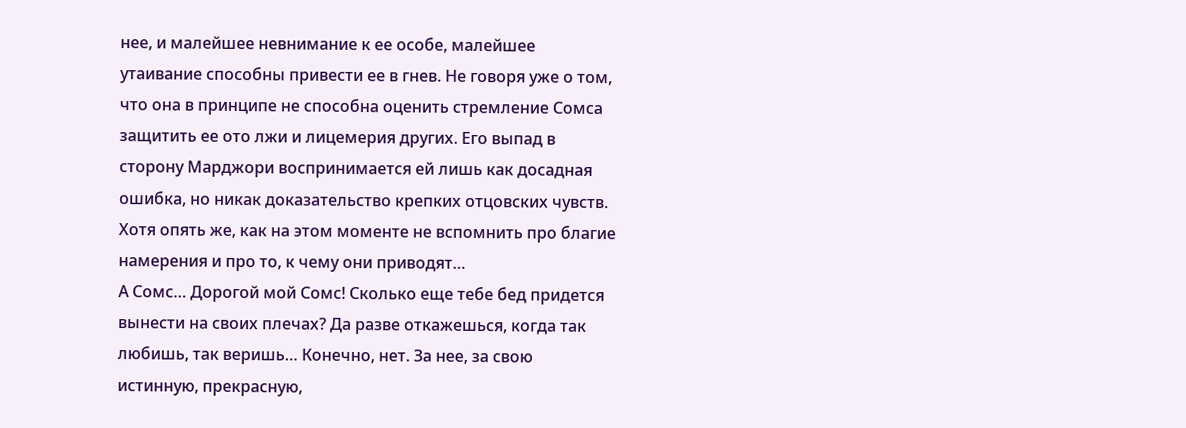нее, и малейшее невнимание к ее особе, малейшее утаивание способны привести ее в гнев. Не говоря уже о том, что она в принципе не способна оценить стремление Сомса защитить ее ото лжи и лицемерия других. Его выпад в сторону Марджори воспринимается ей лишь как досадная ошибка, но никак доказательство крепких отцовских чувств. Хотя опять же, как на этом моменте не вспомнить про благие намерения и про то, к чему они приводят…
А Сомс… Дорогой мой Сомс! Сколько еще тебе бед придется вынести на своих плечах? Да разве откажешься, когда так любишь, так веришь… Конечно, нет. За нее, за свою истинную, прекрасную,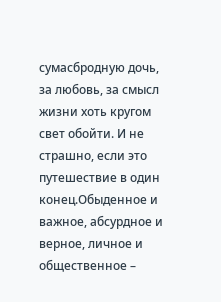сумасбродную дочь, за любовь, за смысл жизни хоть кругом свет обойти. И не страшно, если это путешествие в один конец.Обыденное и важное, абсурдное и верное, личное и общественное –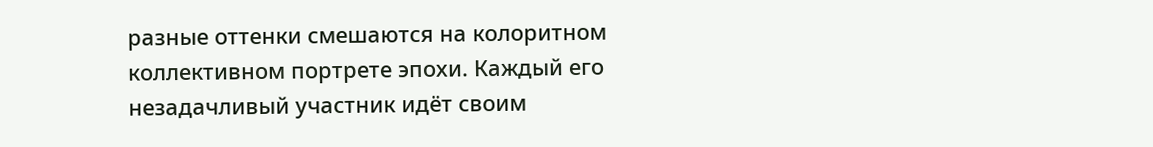разные оттенки смешаются на колоритном коллективном портрете эпохи. Каждый его незадачливый участник идёт своим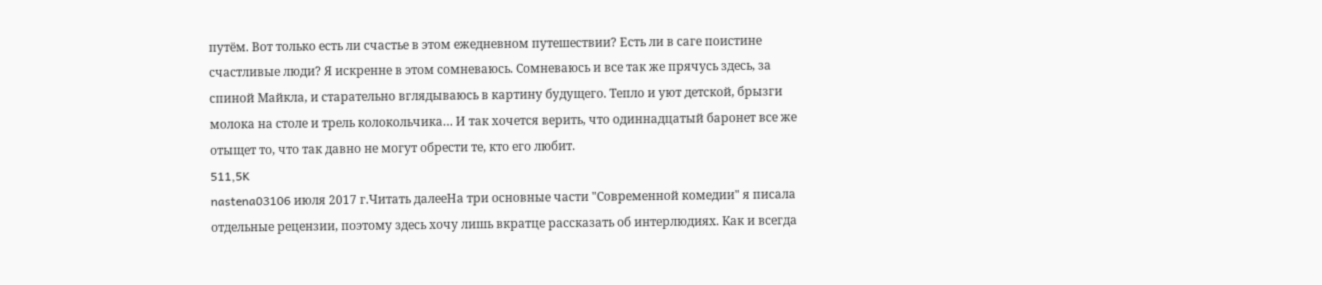путём. Вот только есть ли счастье в этом ежедневном путешествии? Есть ли в саге поистине счастливые люди? Я искренне в этом сомневаюсь. Сомневаюсь и все так же прячусь здесь, за спиной Майкла, и старательно вглядываюсь в картину будущего. Тепло и уют детской, брызги молока на столе и трель колокольчика… И так хочется верить, что одиннадцатый баронет все же отыщет то, что так давно не могут обрести те, кто его любит.
511,5K
nastena03106 июля 2017 г.Читать далееНа три основные части "Современной комедии" я писала отдельные рецензии, поэтому здесь хочу лишь вкратце рассказать об интерлюдиях. Как и всегда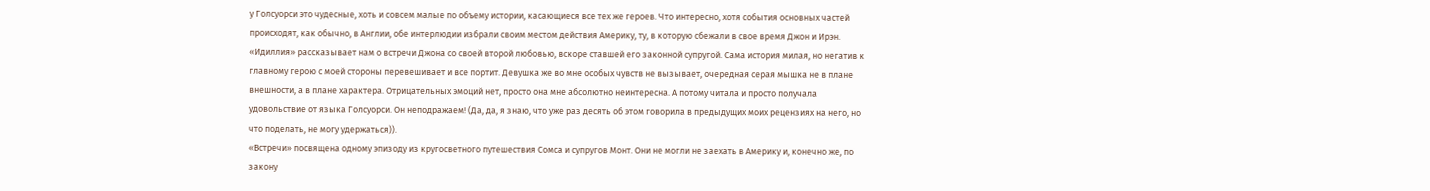у Голсуорси это чудесные, хоть и совсем малые по объему истории, касающиеся все тех же героев. Что интересно, хотя события основных частей происходят, как обычно, в Англии, обе интерлюдии избрали своим местом действия Америку, ту, в которую сбежали в свое время Джон и Ирэн.
«Идиллия» рассказывает нам о встречи Джона со своей второй любовью, вскоре ставшей его законной супругой. Сама история милая, но негатив к главному герою с моей стороны перевешивает и все портит. Девушка же во мне особых чувств не вызывает, очередная серая мышка не в плане внешности, а в плане характера. Отрицательных эмоций нет, просто она мне абсолютно неинтересна. А потому читала и просто получала удовольствие от языка Голсуорси. Он неподражаем! (Да, да, я знаю, что уже раз десять об этом говорила в предыдущих моих рецензиях на него, но что поделать, не могу удержаться)).
«Встречи» посвящена одному эпизоду из кругосветного путешествия Сомса и супругов Монт. Они не могли не заехать в Америку и, конечно же, по закону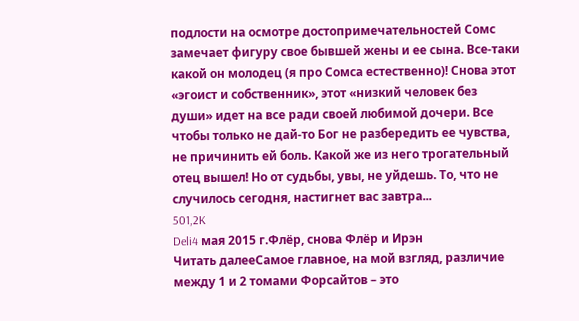подлости на осмотре достопримечательностей Сомс замечает фигуру свое бывшей жены и ее сына. Все-таки какой он молодец (я про Сомса естественно)! Снова этот «эгоист и собственник», этот «низкий человек без души» идет на все ради своей любимой дочери. Все чтобы только не дай-то Бог не разбередить ее чувства, не причинить ей боль. Какой же из него трогательный отец вышел! Но от судьбы, увы, не уйдешь. То, что не случилось сегодня, настигнет вас завтра...
501,2K
Deli4 мая 2015 г.Флёр, снова Флёр и Ирэн
Читать далееСамое главное, на мой взгляд, различие между 1 и 2 томами Форсайтов – это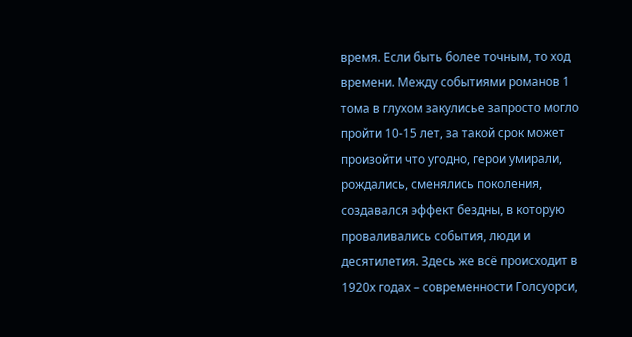время. Если быть более точным, то ход времени. Между событиями романов 1 тома в глухом закулисье запросто могло пройти 10-15 лет, за такой срок может произойти что угодно, герои умирали, рождались, сменялись поколения, создавался эффект бездны, в которую проваливались события, люди и десятилетия. Здесь же всё происходит в 1920х годах – современности Голсуорси,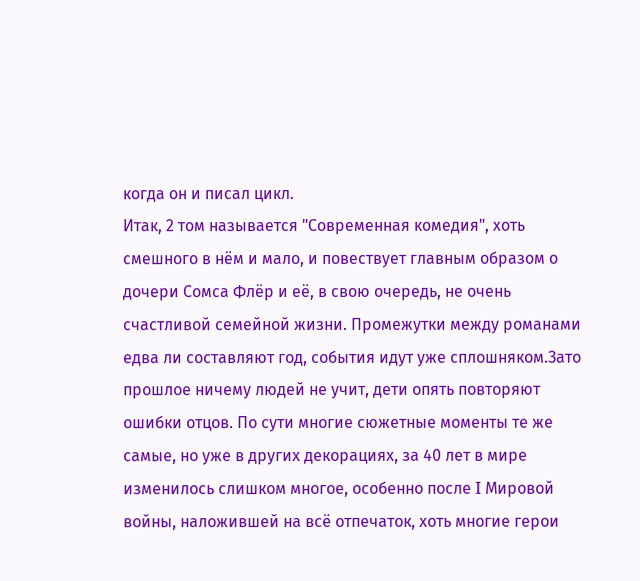когда он и писал цикл.
Итак, 2 том называется "Современная комедия", хоть смешного в нём и мало, и повествует главным образом о дочери Сомса Флёр и её, в свою очередь, не очень счастливой семейной жизни. Промежутки между романами едва ли составляют год, события идут уже сплошняком.Зато прошлое ничему людей не учит, дети опять повторяют ошибки отцов. По сути многие сюжетные моменты те же самые, но уже в других декорациях, за 40 лет в мире изменилось слишком многое, особенно после I Мировой войны, наложившей на всё отпечаток, хоть многие герои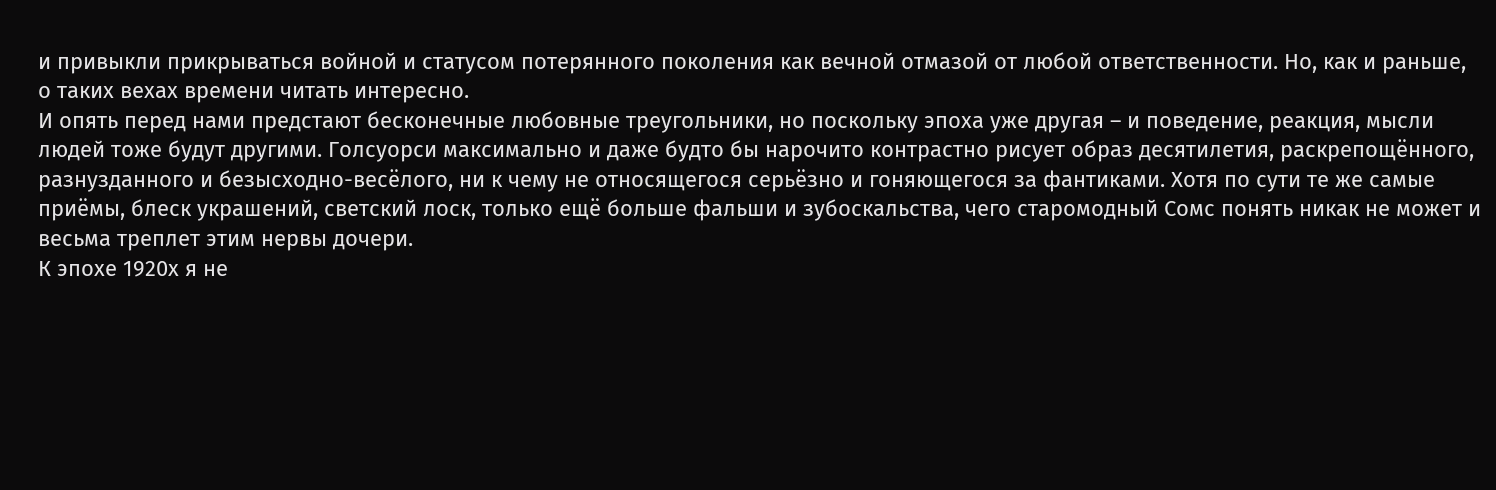и привыкли прикрываться войной и статусом потерянного поколения как вечной отмазой от любой ответственности. Но, как и раньше, о таких вехах времени читать интересно.
И опять перед нами предстают бесконечные любовные треугольники, но поскольку эпоха уже другая – и поведение, реакция, мысли людей тоже будут другими. Голсуорси максимально и даже будто бы нарочито контрастно рисует образ десятилетия, раскрепощённого, разнузданного и безысходно-весёлого, ни к чему не относящегося серьёзно и гоняющегося за фантиками. Хотя по сути те же самые приёмы, блеск украшений, светский лоск, только ещё больше фальши и зубоскальства, чего старомодный Сомс понять никак не может и весьма треплет этим нервы дочери.
К эпохе 1920х я не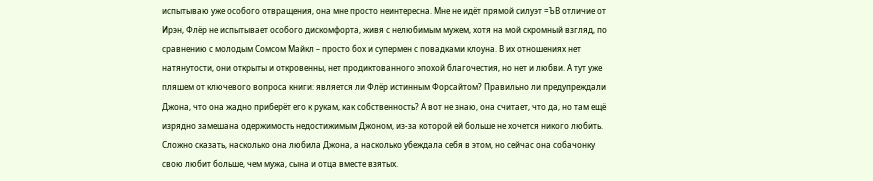испытываю уже особого отвращения, она мне просто неинтересна. Мне не идёт прямой силуэт =ЪВ отличие от Ирэн, Флёр не испытывает особого дискомфорта, живя с нелюбимым мужем, хотя на мой скромный взгляд, по сравнению с молодым Сомсом Майкл – просто бох и супермен с повадками клоуна. В их отношениях нет натянутости, они открыты и откровенны, нет продиктованного эпохой благочестия, но нет и любви. А тут уже пляшем от ключевого вопроса книги: является ли Флёр истинным Форсайтом? Правильно ли предупреждали Джона, что она жадно приберёт его к рукам, как собственность? А вот не знаю, она считает, что да, но там ещё изрядно замешана одержимость недостижимым Джоном, из-за которой ей больше не хочется никого любить. Сложно сказать, насколько она любила Джона, а насколько убеждала себя в этом, но сейчас она собачонку свою любит больше, чем мужа, сына и отца вместе взятых.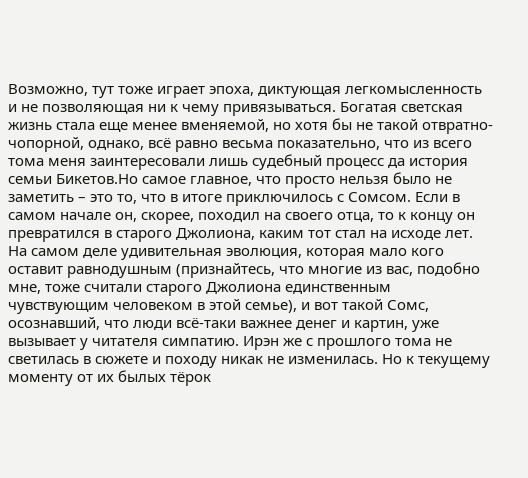Возможно, тут тоже играет эпоха, диктующая легкомысленность и не позволяющая ни к чему привязываться. Богатая светская жизнь стала еще менее вменяемой, но хотя бы не такой отвратно-чопорной, однако, всё равно весьма показательно, что из всего тома меня заинтересовали лишь судебный процесс да история семьи Бикетов.Но самое главное, что просто нельзя было не заметить – это то, что в итоге приключилось с Сомсом. Если в самом начале он, скорее, походил на своего отца, то к концу он превратился в старого Джолиона, каким тот стал на исходе лет. На самом деле удивительная эволюция, которая мало кого оставит равнодушным (признайтесь, что многие из вас, подобно мне, тоже считали старого Джолиона единственным чувствующим человеком в этой семье), и вот такой Сомс, осознавший, что люди всё-таки важнее денег и картин, уже вызывает у читателя симпатию. Ирэн же с прошлого тома не светилась в сюжете и походу никак не изменилась. Но к текущему моменту от их былых тёрок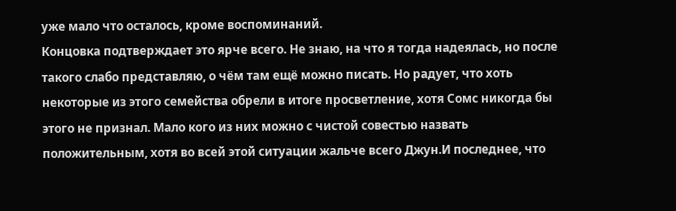уже мало что осталось, кроме воспоминаний.
Концовка подтверждает это ярче всего. Не знаю, на что я тогда надеялась, но после такого слабо представляю, о чём там ещё можно писать. Но радует, что хоть некоторые из этого семейства обрели в итоге просветление, хотя Сомс никогда бы этого не признал. Мало кого из них можно с чистой совестью назвать положительным, хотя во всей этой ситуации жальче всего Джун.И последнее, что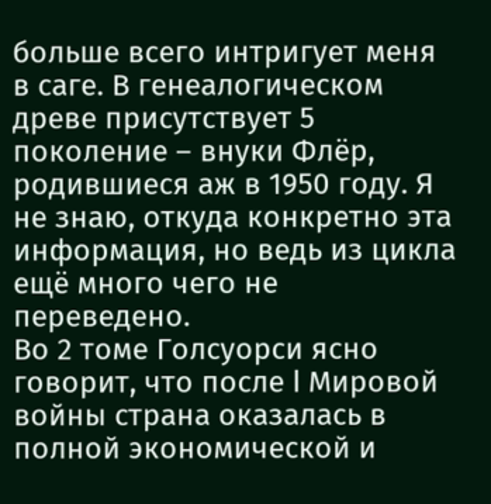больше всего интригует меня в саге. В генеалогическом древе присутствует 5 поколение – внуки Флёр, родившиеся аж в 1950 году. Я не знаю, откуда конкретно эта информация, но ведь из цикла ещё много чего не переведено.
Во 2 томе Голсуорси ясно говорит, что после I Мировой войны страна оказалась в полной экономической и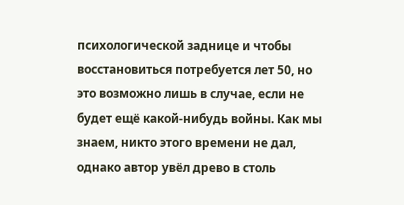психологической заднице и чтобы восстановиться потребуется лет 50, но это возможно лишь в случае, если не будет ещё какой-нибудь войны. Как мы знаем, никто этого времени не дал, однако автор увёл древо в столь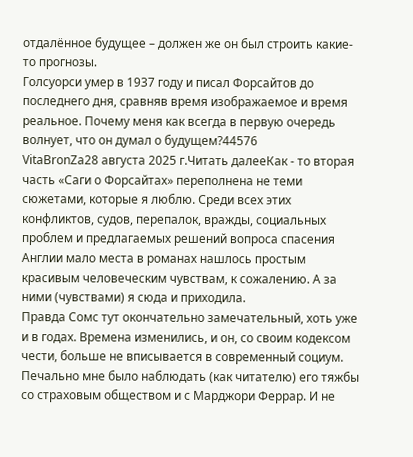отдалённое будущее – должен же он был строить какие-то прогнозы.
Голсуорси умер в 1937 году и писал Форсайтов до последнего дня, сравняв время изображаемое и время реальное. Почему меня как всегда в первую очередь волнует, что он думал о будущем?44576
VitaBronZa28 августа 2025 г.Читать далееКак - то вторая часть «Саги о Форсайтах» переполнена не теми сюжетами, которые я люблю. Среди всех этих конфликтов, судов, перепалок, вражды, социальных проблем и предлагаемых решений вопроса спасения Англии мало места в романах нашлось простым красивым человеческим чувствам, к сожалению. А за ними (чувствами) я сюда и приходила.
Правда Сомс тут окончательно замечательный, хоть уже и в годах. Времена изменились, и он, со своим кодексом чести, больше не вписывается в современный социум. Печально мне было наблюдать (как читателю) его тяжбы со страховым обществом и с Марджори Феррар. И не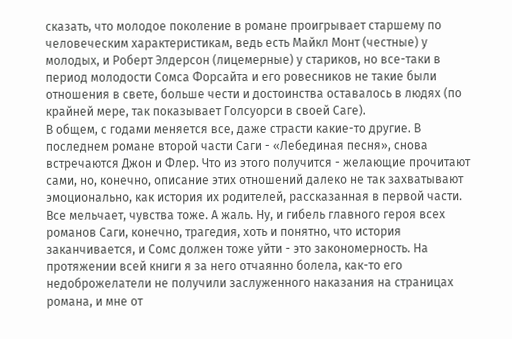сказать, что молодое поколение в романе проигрывает старшему по человеческим характеристикам, ведь есть Майкл Монт (честные) у молодых, и Роберт Элдерсон (лицемерные) у стариков, но все-таки в период молодости Сомса Форсайта и его ровесников не такие были отношения в свете, больше чести и достоинства оставалось в людях (по крайней мере, так показывает Голсуорси в своей Саге).
В общем, с годами меняется все, даже страсти какие-то другие. В последнем романе второй части Саги - «Лебединая песня», снова встречаются Джон и Флер. Что из этого получится - желающие прочитают сами, но, конечно, описание этих отношений далеко не так захватывают эмоционально, как история их родителей, рассказанная в первой части. Все мельчает, чувства тоже. А жаль. Ну, и гибель главного героя всех романов Саги, конечно, трагедия, хоть и понятно, что история заканчивается, и Сомс должен тоже уйти - это закономерность. На протяжении всей книги я за него отчаянно болела, как-то его недоброжелатели не получили заслуженного наказания на страницах романа, и мне от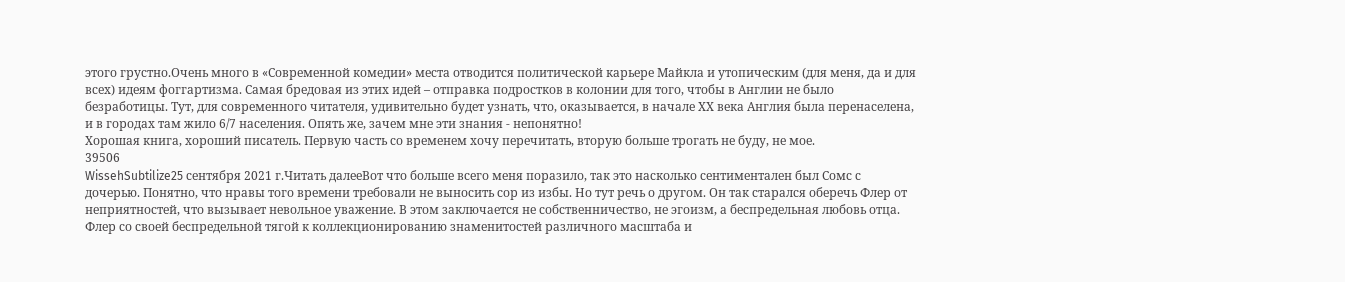этого грустно.Очень много в «Современной комедии» места отводится политической карьере Майкла и утопическим (для меня, да и для всех) идеям фоггартизма. Самая бредовая из этих идей – отправка подростков в колонии для того, чтобы в Англии не было безработицы. Тут, для современного читателя, удивительно будет узнать, что, оказывается, в начале ХХ века Англия была перенаселена, и в городах там жило 6/7 населения. Опять же, зачем мне эти знания - непонятно!
Хорошая книга, хороший писатель. Первую часть со временем хочу перечитать, вторую больше трогать не буду, не мое.
39506
WissehSubtilize25 сентября 2021 г.Читать далееВот что больше всего меня поразило, так это насколько сентиментален был Сомс с дочерью. Понятно, что нравы того времени требовали не выносить сор из избы. Но тут речь о другом. Он так старался оберечь Флер от неприятностей, что вызывает невольное уважение. В этом заключается не собственничество, не эгоизм, а беспредельная любовь отца.
Флер со своей беспредельной тягой к коллекционированию знаменитостей различного масштаба и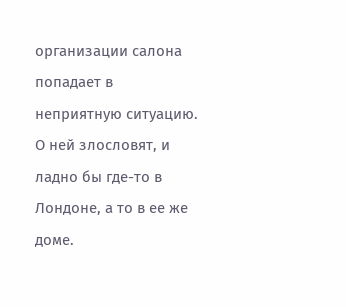организации салона попадает в неприятную ситуацию. О ней злословят, и ладно бы где-то в Лондоне, а то в ее же доме.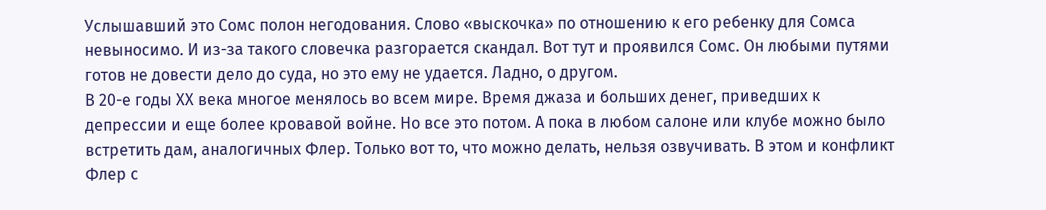Услышавший это Сомс полон негодования. Слово «выскочка» по отношению к его ребенку для Сомса невыносимо. И из-за такого словечка разгорается скандал. Вот тут и проявился Сомс. Он любыми путями готов не довести дело до суда, но это ему не удается. Ладно, о другом.
В 20-е годы XX века многое менялось во всем мире. Время джаза и больших денег, приведших к депрессии и еще более кровавой войне. Но все это потом. А пока в любом салоне или клубе можно было встретить дам, аналогичных Флер. Только вот то, что можно делать, нельзя озвучивать. В этом и конфликт Флер с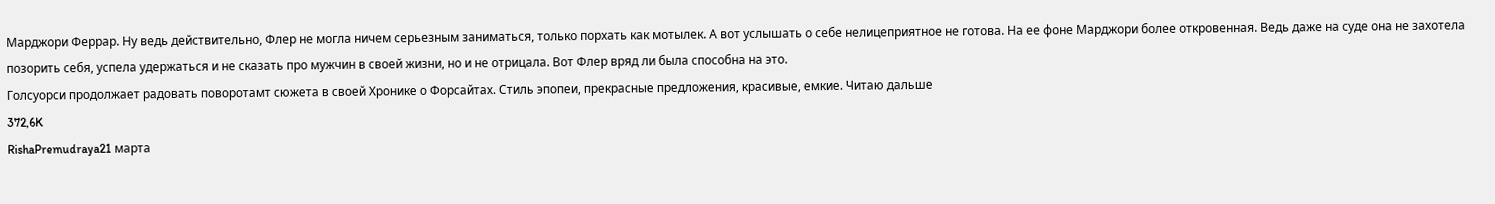Марджори Феррар. Ну ведь действительно, Флер не могла ничем серьезным заниматься, только порхать как мотылек. А вот услышать о себе нелицеприятное не готова. На ее фоне Марджори более откровенная. Ведь даже на суде она не захотела позорить себя, успела удержаться и не сказать про мужчин в своей жизни, но и не отрицала. Вот Флер вряд ли была способна на это.
Голсуорси продолжает радовать поворотамт сюжета в своей Хронике о Форсайтах. Стиль эпопеи, прекрасные предложения, красивые, емкие. Читаю дальше
372,6K
RishaPremudraya21 марта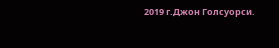2019 г.Джон Голсуорси.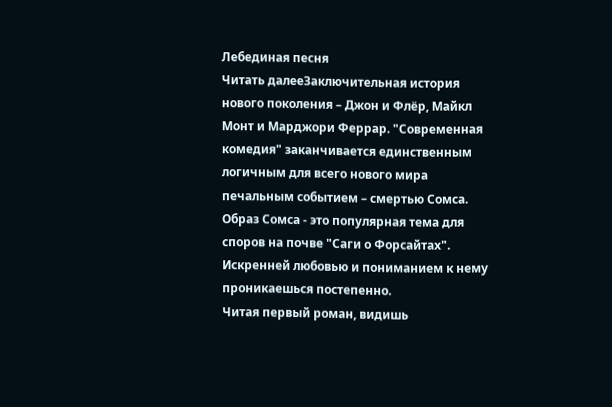Лебединая песня
Читать далееЗаключительная история нового поколения – Джон и Флёр, Майкл Монт и Марджори Феррар. "Современная комедия" заканчивается единственным логичным для всего нового мира печальным событием – смертью Сомса.
Образ Сомса - это популярная тема для споров на почве "Саги о Форсайтах". Искренней любовью и пониманием к нему проникаешься постепенно.
Читая первый роман, видишь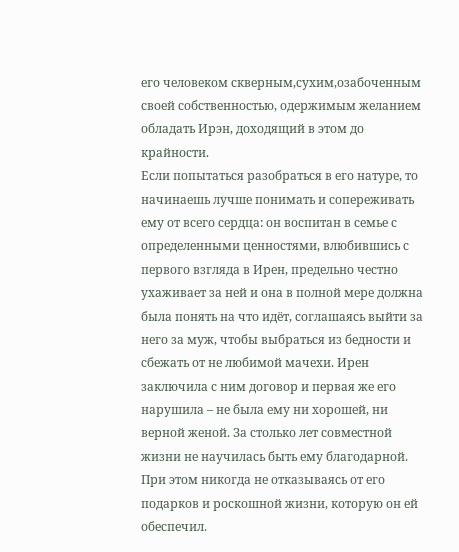его человеком скверным,сухим,озабоченным своей собственностью, одержимым желанием обладать Ирэн, доходящий в этом до крайности.
Если попытаться разобраться в его натуре, то начинаешь лучше понимать и сопереживать ему от всего сердца: он воспитан в семье с определенными ценностями, влюбившись с первого взгляда в Ирен, предельно честно ухаживает за ней и она в полной мере должна была понять на что идёт, соглашаясь выйти за него за муж, чтобы выбраться из бедности и сбежать от не любимой мачехи. Ирен заключила с ним договор и первая же его нарушила – не была ему ни хорошей, ни верной женой. За столько лет совместной жизни не научилась быть ему благодарной. При этом никогда не отказываясь от его подарков и роскошной жизни, которую он ей обеспечил.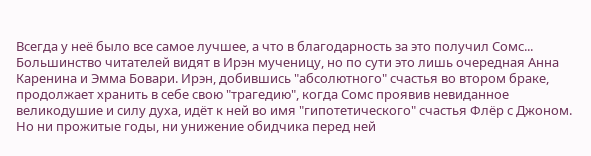Всегда у неё было все самое лучшее, а что в благодарность за это получил Сомс...
Большинство читателей видят в Ирэн мученицу, но по сути это лишь очередная Анна Каренина и Эмма Бовари. Ирэн, добившись "абсолютного" счастья во втором браке, продолжает хранить в себе свою "трагедию", когда Сомс проявив невиданное великодушие и силу духа, идёт к ней во имя "гипотетического" счастья Флёр с Джоном. Но ни прожитые годы, ни унижение обидчика перед ней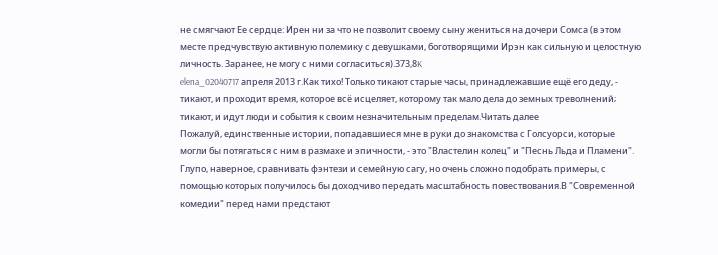не смягчают Ее сердце: Ирен ни за что не позволит своему сыну жениться на дочери Сомса (в этом месте предчувствую активную полемику с девушками, боготворящими Ирэн как сильную и целостную личность. Заранее, не могу с ними согласиться).373,8K
elena_02040717 апреля 2013 г.Как тихо! Только тикают старые часы, принадлежавшие ещё его деду, - тикают, и проходит время, которое всё исцеляет, которому так мало дела до земных треволнений; тикают, и идут люди и события к своим незначительным пределам.Читать далее
Пожалуй, единственные истории, попадавшиеся мне в руки до знакомства с Голсуорси, которые могли бы потягаться с ним в размахе и эпичности, - это "Властелин колец" и "Песнь Льда и Пламени". Глупо, наверное, сравнивать фэнтези и семейную сагу, но очень сложно подобрать примеры, с помощью которых получилось бы доходчиво передать масштабность повествования.В "Современной комедии" перед нами предстают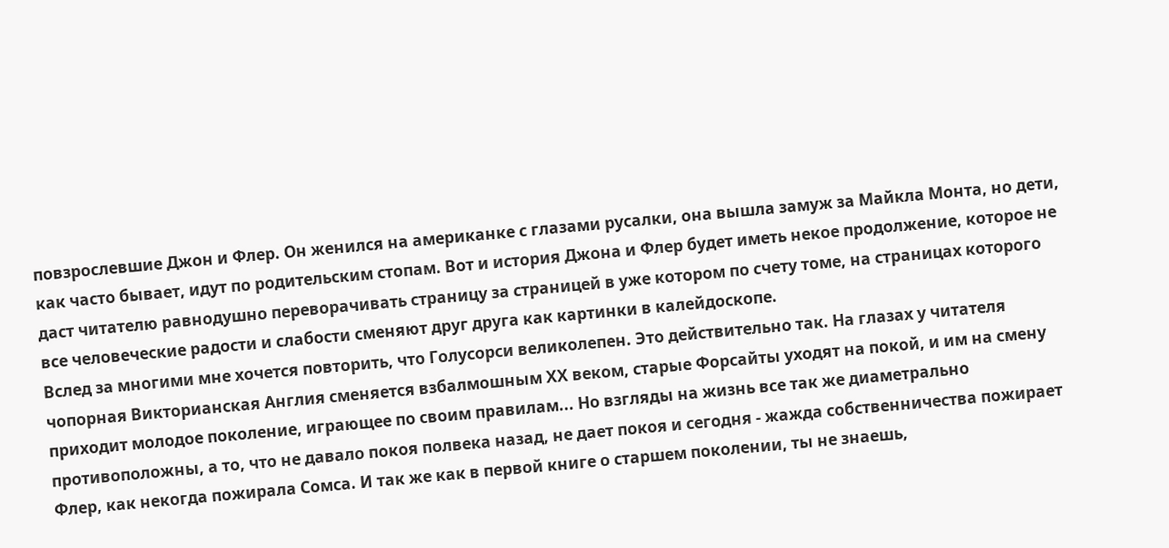повзрослевшие Джон и Флер. Он женился на американке с глазами русалки, она вышла замуж за Майкла Монта, но дети, как часто бывает, идут по родительским стопам. Вот и история Джона и Флер будет иметь некое продолжение, которое не даст читателю равнодушно переворачивать страницу за страницей в уже котором по счету томе, на страницах которого все человеческие радости и слабости сменяют друг друга как картинки в калейдоскопе.
Вслед за многими мне хочется повторить, что Голусорси великолепен. Это действительно так. На глазах у читателя чопорная Викторианская Англия сменяется взбалмошным ХХ веком, старые Форсайты уходят на покой, и им на смену приходит молодое поколение, играющее по своим правилам... Но взгляды на жизнь все так же диаметрально противоположны, а то, что не давало покоя полвека назад, не дает покоя и сегодня - жажда собственничества пожирает Флер, как некогда пожирала Сомса. И так же как в первой книге о старшем поколении, ты не знаешь,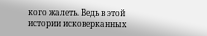кого жалеть. Ведь в этой истории исковерканных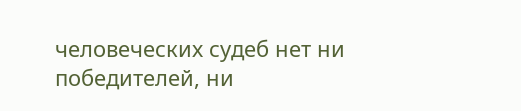человеческих судеб нет ни победителей, ни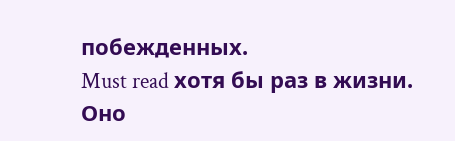побежденных.
Must read хотя бы раз в жизни. Оно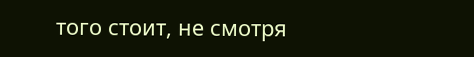того стоит, не смотря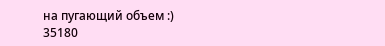на пугающий объем :)
35180